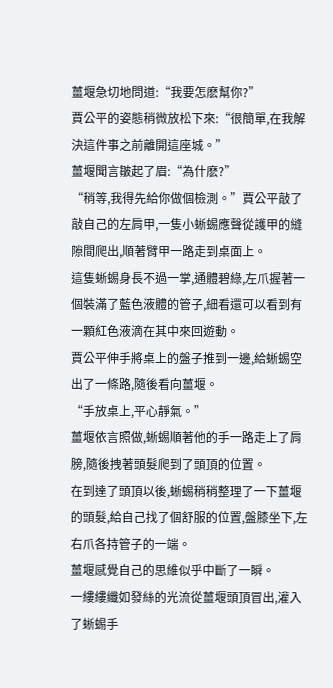薑堰急切地問道:“我要怎麽幫你?”
賈公平的姿態稍微放松下來:“很簡單,在我解決這件事之前離開這座城。”
薑堰聞言皺起了眉:“為什麽?”
“稍等,我得先給你做個檢測。”賈公平敲了敲自己的左肩甲,一隻小蜥蜴應聲從護甲的縫隙間爬出,順著臂甲一路走到桌面上。
這隻蜥蜴身長不過一掌,通體碧綠,左爪握著一個裝滿了藍色液體的管子,細看還可以看到有一顆紅色液滴在其中來回遊動。
賈公平伸手將桌上的盤子推到一邊,給蜥蜴空出了一條路,隨後看向薑堰。
“手放桌上,平心靜氣。”
薑堰依言照做,蜥蜴順著他的手一路走上了肩膀,隨後拽著頭髮爬到了頭頂的位置。
在到達了頭頂以後,蜥蜴稍稍整理了一下薑堰的頭髮,給自己找了個舒服的位置,盤膝坐下,左右爪各持管子的一端。
薑堰感覺自己的思維似乎中斷了一瞬。
一縷縷纖如發絲的光流從薑堰頭頂冒出,灌入了蜥蜴手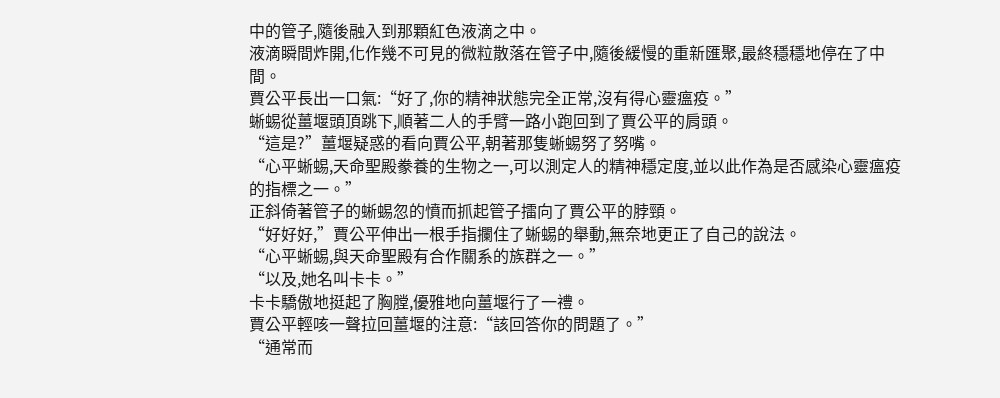中的管子,隨後融入到那顆紅色液滴之中。
液滴瞬間炸開,化作幾不可見的微粒散落在管子中,隨後緩慢的重新匯聚,最終穩穩地停在了中間。
賈公平長出一口氣:“好了,你的精神狀態完全正常,沒有得心靈瘟疫。”
蜥蜴從薑堰頭頂跳下,順著二人的手臂一路小跑回到了賈公平的肩頭。
“這是?”薑堰疑惑的看向賈公平,朝著那隻蜥蜴努了努嘴。
“心平蜥蜴,天命聖殿豢養的生物之一,可以測定人的精神穩定度,並以此作為是否感染心靈瘟疫的指標之一。”
正斜倚著管子的蜥蜴忽的憤而抓起管子擂向了賈公平的脖頸。
“好好好,”賈公平伸出一根手指攔住了蜥蜴的舉動,無奈地更正了自己的說法。
“心平蜥蜴,與天命聖殿有合作關系的族群之一。”
“以及,她名叫卡卡。”
卡卡驕傲地挺起了胸膛,優雅地向薑堰行了一禮。
賈公平輕咳一聲拉回薑堰的注意:“該回答你的問題了。”
“通常而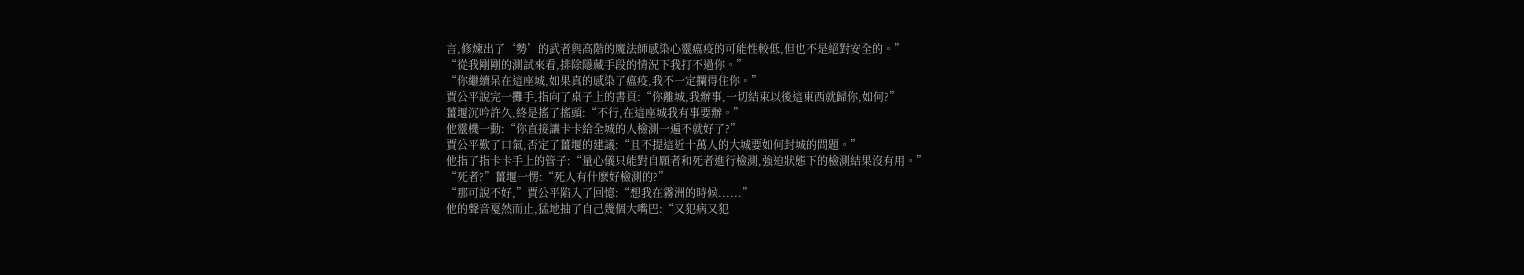言,修煉出了‘勢’的武者與高階的魔法師感染心靈瘟疫的可能性較低,但也不是絕對安全的。”
“從我剛剛的測試來看,排除隱藏手段的情況下我打不過你。”
“你繼續呆在這座城,如果真的感染了瘟疫,我不一定攔得住你。”
賈公平說完一攤手,指向了桌子上的書頁:“你離城,我辦事,一切結束以後這東西就歸你,如何?”
薑堰沉吟許久,終是搖了搖頭:“不行,在這座城我有事要辦。”
他靈機一動:“你直接讓卡卡給全城的人檢測一遍不就好了?”
賈公平歎了口氣,否定了薑堰的建議:“且不提這近十萬人的大城要如何封城的問題。”
他指了指卡卡手上的管子:“量心儀只能對自願者和死者進行檢測,強迫狀態下的檢測結果沒有用。”
“死者?”薑堰一愣:“死人有什麽好檢測的?”
“那可說不好,”賈公平陷入了回憶:“想我在霧洲的時候......”
他的聲音戛然而止,猛地抽了自己幾個大嘴巴:“又犯病又犯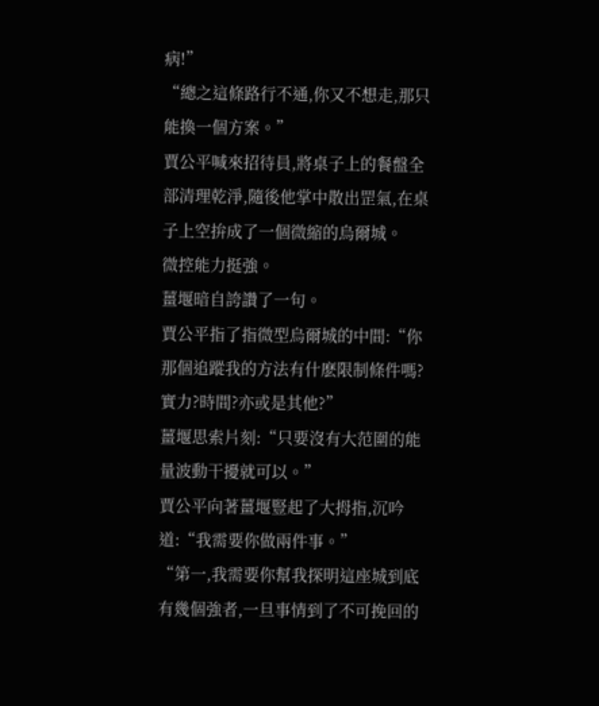病!”
“總之這條路行不通,你又不想走,那只能換一個方案。”
賈公平喊來招待員,將桌子上的餐盤全部清理乾淨,隨後他掌中散出罡氣,在桌子上空拚成了一個微縮的烏爾城。
微控能力挺強。
薑堰暗自誇讚了一句。
賈公平指了指微型烏爾城的中間:“你那個追蹤我的方法有什麽限制條件嗎?實力?時間?亦或是其他?”
薑堰思索片刻:“只要沒有大范圍的能量波動干擾就可以。”
賈公平向著薑堰豎起了大拇指,沉吟道:“我需要你做兩件事。”
“第一,我需要你幫我探明這座城到底有幾個強者,一旦事情到了不可挽回的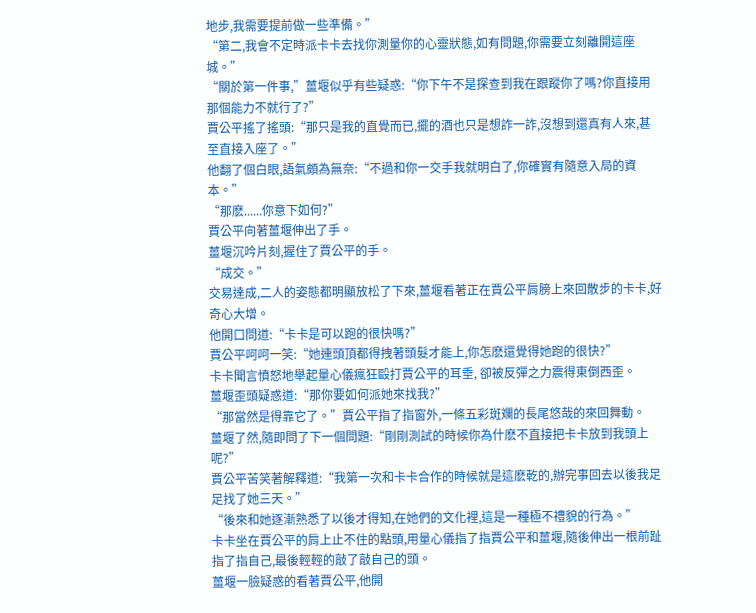地步,我需要提前做一些準備。”
“第二,我會不定時派卡卡去找你測量你的心靈狀態,如有問題,你需要立刻離開這座城。”
“關於第一件事,”薑堰似乎有些疑惑:“你下午不是探查到我在跟蹤你了嗎?你直接用那個能力不就行了?”
賈公平搖了搖頭:“那只是我的直覺而已,擺的酒也只是想詐一詐,沒想到還真有人來,甚至直接入座了。”
他翻了個白眼,語氣頗為無奈:“不過和你一交手我就明白了,你確實有隨意入局的資本。”
“那麽......你意下如何?”
賈公平向著薑堰伸出了手。
薑堰沉吟片刻,握住了賈公平的手。
“成交。”
交易達成,二人的姿態都明顯放松了下來,薑堰看著正在賈公平肩膀上來回散步的卡卡,好奇心大增。
他開口問道:“卡卡是可以跑的很快嗎?”
賈公平呵呵一笑:“她連頭頂都得拽著頭髮才能上,你怎麽還覺得她跑的很快?”
卡卡聞言憤怒地舉起量心儀瘋狂毆打賈公平的耳垂, 卻被反彈之力震得東倒西歪。
薑堰歪頭疑惑道:“那你要如何派她來找我?”
“那當然是得靠它了。”賈公平指了指窗外,一條五彩斑斕的長尾悠哉的來回舞動。
薑堰了然,隨即問了下一個問題:“剛剛測試的時候你為什麽不直接把卡卡放到我頭上呢?”
賈公平苦笑著解釋道:“我第一次和卡卡合作的時候就是這麽乾的,辦完事回去以後我足足找了她三天。”
“後來和她逐漸熟悉了以後才得知,在她們的文化裡,這是一種極不禮貌的行為。”
卡卡坐在賈公平的肩上止不住的點頭,用量心儀指了指賈公平和薑堰,隨後伸出一根前趾指了指自己,最後輕輕的敲了敲自己的頭。
薑堰一臉疑惑的看著賈公平,他開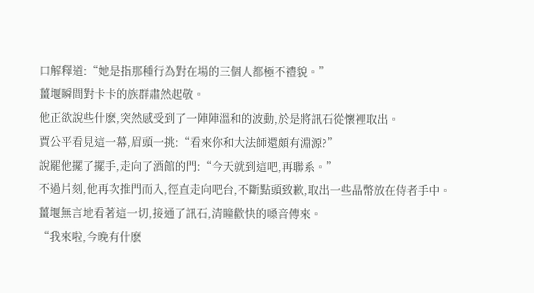口解釋道:“她是指那種行為對在場的三個人都極不禮貌。”
薑堰瞬間對卡卡的族群肅然起敬。
他正欲說些什麽,突然感受到了一陣陣溫和的波動,於是將訊石從懷裡取出。
賈公平看見這一幕,眉頭一挑:“看來你和大法師還頗有淵源?”
說罷他擺了擺手,走向了酒館的門:“今天就到這吧,再聯系。”
不過片刻,他再次推門而入,徑直走向吧台,不斷點頭致歉,取出一些晶幣放在侍者手中。
薑堰無言地看著這一切,接通了訊石,清瞳歡快的嗓音傳來。
“我來啦,今晚有什麽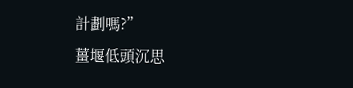計劃嗎?”
薑堰低頭沉思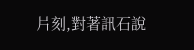片刻,對著訊石說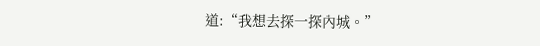道:“我想去探一探內城。”